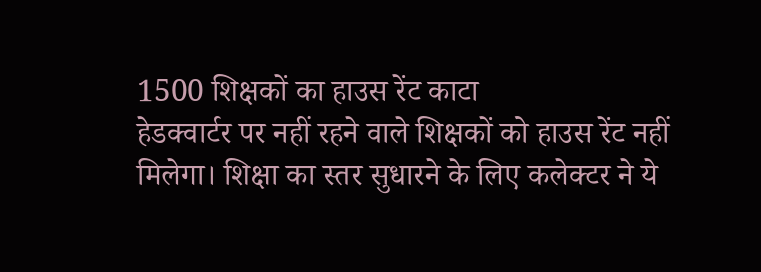1500 शिक्षकों का हाउस रेंट काटा
हेडक्वार्टर पर नहीं रहने वाले शिक्षकों को हाउस रेंट नहीं मिलेगा। शिक्षा का स्तर सुधारने के लिए कलेक्टर ने ये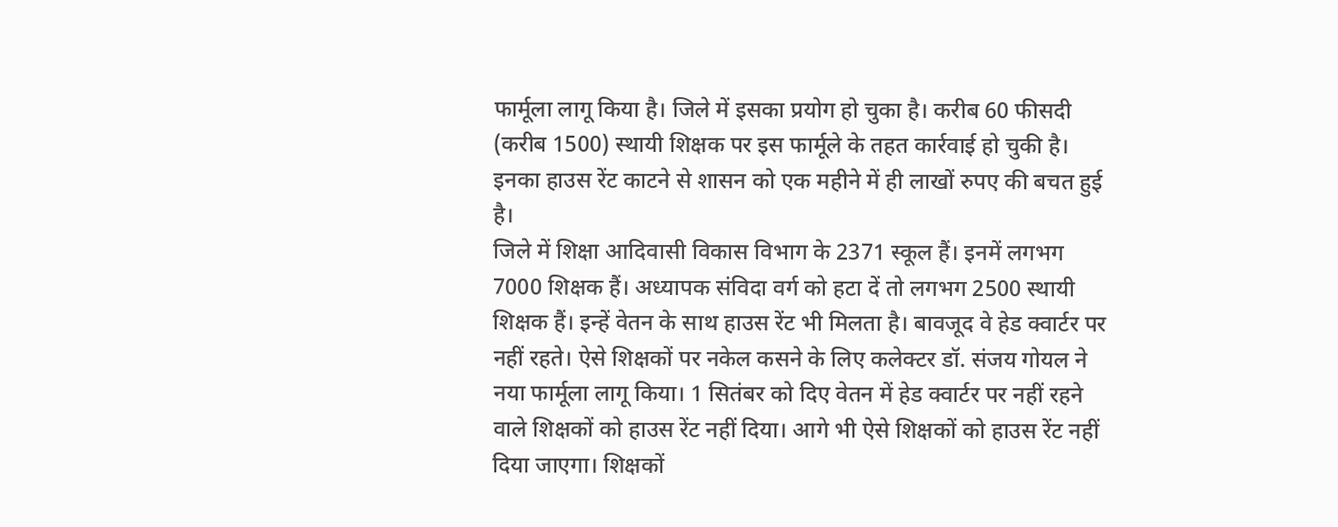फार्मूला लागू किया है। जिले में इसका प्रयोग हो चुका है। करीब 60 फीसदी (करीब 1500) स्थायी शिक्षक पर इस फार्मूले के तहत कार्रवाई हो चुकी है। इनका हाउस रेंट काटने से शासन को एक महीने में ही लाखों रुपए की बचत हुई है।
जिले में शिक्षा आदिवासी विकास विभाग के 2371 स्कूल हैं। इनमें लगभग 7000 शिक्षक हैं। अध्यापक संविदा वर्ग को हटा दें तो लगभग 2500 स्थायी शिक्षक हैं। इन्हें वेतन के साथ हाउस रेंट भी मिलता है। बावजूद वे हेड क्वार्टर पर नहीं रहते। ऐसे शिक्षकों पर नकेल कसने के लिए कलेक्टर डॉ. संजय गोयल ने नया फार्मूला लागू किया। 1 सितंबर को दिए वेतन में हेड क्वार्टर पर नहीं रहने वाले शिक्षकों को हाउस रेंट नहीं दिया। आगे भी ऐसे शिक्षकों को हाउस रेंट नहीं दिया जाएगा। शिक्षकों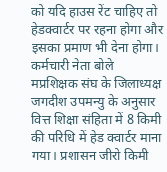को यदि हाउस रेंट चाहिए तो हेडक्वार्टर पर रहना होगा और इसका प्रमाण भी देना होगा।
कर्मचारी नेता बोले
मप्रशिक्षक संघ के जिलाध्यक्ष जगदीश उपमन्यु के अनुसार वित्त शिक्षा संहिता में 8 किमी की परिधि में हेड क्वार्टर माना गया। प्रशासन जीरो किमी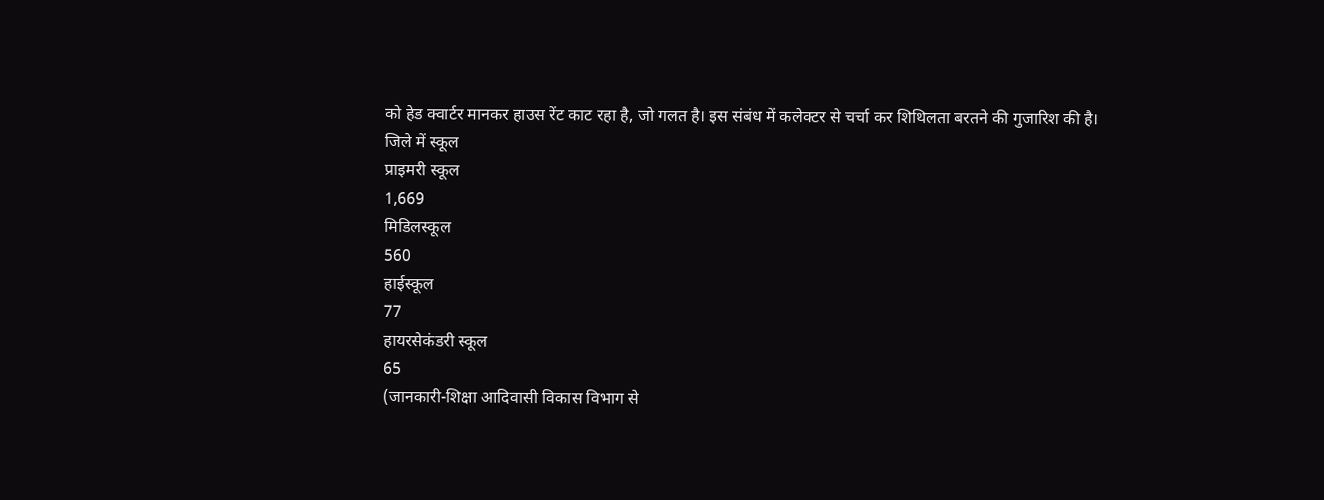को हेड क्वार्टर मानकर हाउस रेंट काट रहा है, जो गलत है। इस संबंध में कलेक्टर से चर्चा कर शिथिलता बरतने की गुजारिश की है।
जिले में स्कूल
प्राइमरी स्कूल
1,669
मिडिलस्कूल
560
हाईस्कूल
77
हायरसेकंडरी स्कूल
65
(जानकारी-शिक्षा आदिवासी विकास विभाग से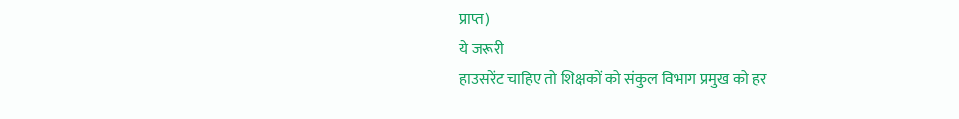प्राप्त)
ये जरूरी
हाउसरेंट चाहिए तो शिक्षकों को संकुल विभाग प्रमुख को हर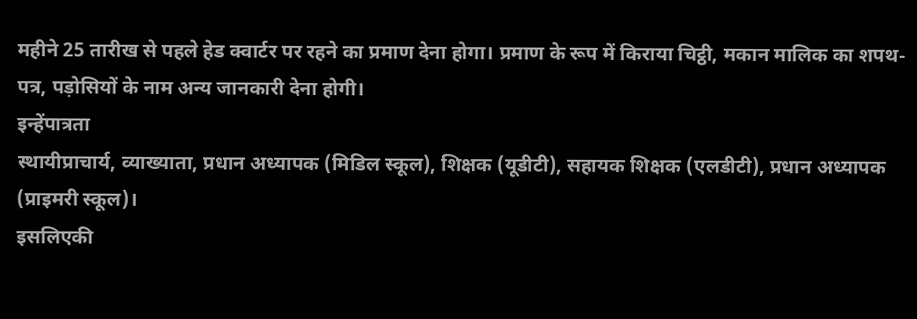महीने 25 तारीख से पहले हेड क्वार्टर पर रहने का प्रमाण देना होगा। प्रमाण के रूप में किराया चिट्ठी, मकान मालिक का शपथ-पत्र, पड़ोसियों के नाम अन्य जानकारी देना होगी।
इन्हेंपात्रता
स्थायीप्राचार्य, व्याख्याता, प्रधान अध्यापक (मिडिल स्कूल), शिक्षक (यूडीटी), सहायक शिक्षक (एलडीटी), प्रधान अध्यापक (प्राइमरी स्कूल)।
इसलिएकी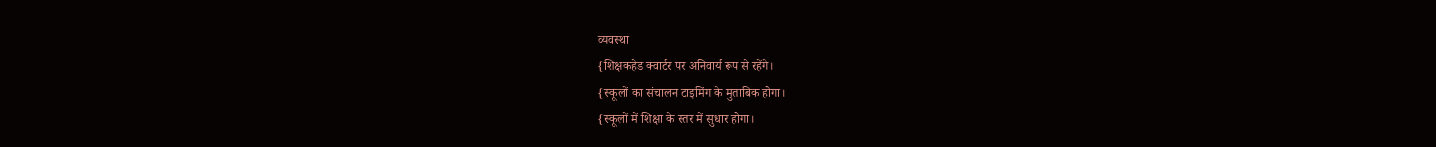व्यवस्था
{शिक्षकहेड क्वार्टर पर अनिवार्य रूप से रहेंगे।
{स्कूलों का संचालन टाइमिंग के मुताबिक होगा।
{स्कूलों में शिक्षा के स्तर में सुधार होगा।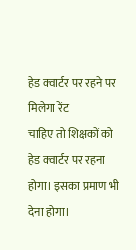हेड क्वार्टर पर रहने पर मिलेगा रेंट
चाहिए तो शिक्षकों को हेड क्वार्टर पर रहना होगा। इसका प्रमाण भी देना होगा।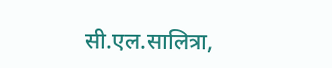सी.एल.सालित्रा,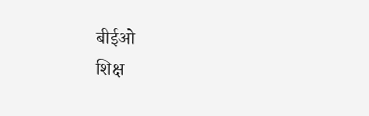बीईओ
शिक्ष